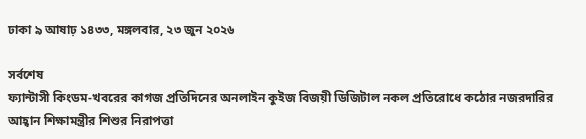ঢাকা ৯ আষাঢ় ১৪৩৩, মঙ্গলবার, ২৩ জুন ২০২৬

সর্বশেষ
ফ্যান্টাসী কিংডম-খবরের কাগজ প্রতিদিনের অনলাইন কুইজ বিজয়ী ডিজিটাল নকল প্রতিরোধে কঠোর নজরদারির আহ্বান শিক্ষামন্ত্রীর শিশুর নিরাপত্তা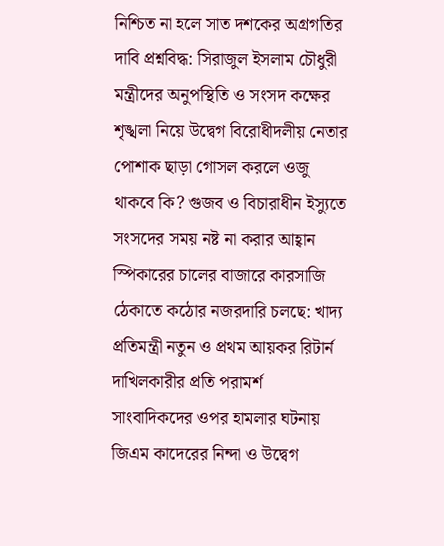নিশ্চিত না হলে সাত দশকের অগ্রগতির দাবি প্রশ্নবিদ্ধ: সিরাজুল ইসলাম চৌধুরী মন্ত্রীদের অনুপস্থিতি ও সংসদ কক্ষের শৃঙ্খলা নিয়ে উদ্বেগ বিরোধীদলীয় নেতার পোশাক ছাড়া গোসল করলে ওজু থাকবে কি? গুজব ও বিচারাধীন ইস্যুতে সংসদের সময় নষ্ট না করার আহ্বান স্পিকারের চালের বাজারে কারসাজি ঠেকাতে কঠোর নজরদারি চলছে: খাদ্য প্রতিমন্ত্রী নতুন ও প্রথম আয়কর রিটার্ন  দাখিলকারীর প্রতি পরামর্শ সাংবাদিকদের ওপর হামলার ঘটনায় জিএম কাদেরের নিন্দা ও উদ্বেগ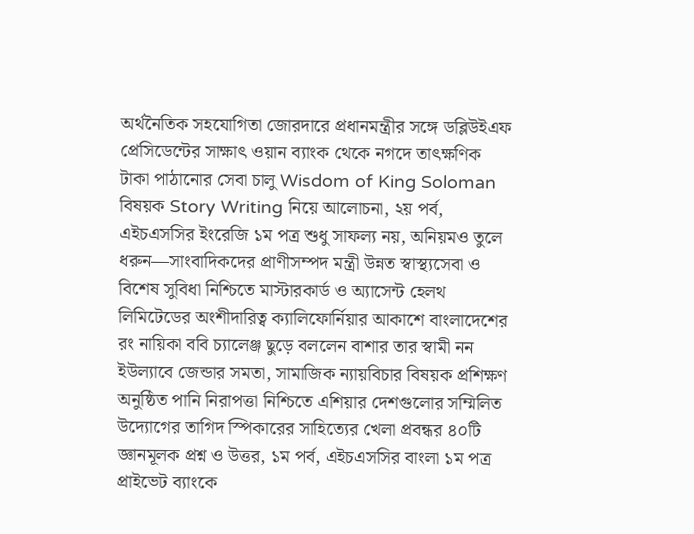অর্থনৈতিক সহযোগিতা জোরদারে প্রধানমন্ত্রীর সঙ্গে ডব্লিউইএফ প্রেসিডেন্টের সাক্ষাৎ ওয়ান ব্যাংক থেকে নগদে তাৎক্ষণিক টাকা পাঠানোর সেবা চালু Wisdom of King Soloman বিষয়ক Story Writing নিয়ে আলোচনা, ২য় পর্ব, এইচএসসির ইংরেজি ১ম পত্র শুধু সাফল্য নয়, অনিয়মও তুলে ধরুন—সাংবাদিকদের প্রাণীসম্পদ মন্ত্রী উন্নত স্বাস্থ্যসেবা ও বিশেষ সুবিধা নিশ্চিতে মাস্টারকার্ড ও অ্যাসেন্ট হেলথ লিমিটেডের অংশীদারিত্ব ক্যালিফোর্নিয়ার আকাশে বাংলাদেশের রং নায়িকা ববি চ্যালেঞ্জ ছুড়ে বললেন বাশার তার স্বামী নন ইউল্যাবে জেন্ডার সমতা, সামাজিক ন্যায়বিচার বিষয়ক প্রশিক্ষণ অনুষ্ঠিত পানি নিরাপত্তা নিশ্চিতে এশিয়ার দেশগুলোর সম্মিলিত উদ্যোগের তাগিদ স্পিকারের সাহিত্যের খেলা প্রবন্ধর ৪০টি জ্ঞানমূলক প্রশ্ন ও উত্তর, ১ম পর্ব, এইচএসসির বাংলা ১ম পত্র প্রাইভেট ব্যাংকে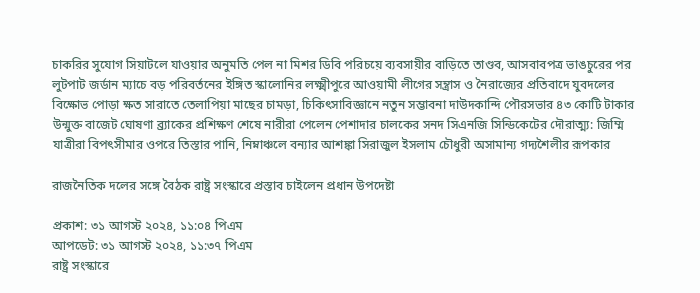চাকরির সুযোগ সিয়াটলে যাওয়ার অনুমতি পেল না মিশর ডিবি পরিচয়ে ব্যবসায়ীর বাড়িতে তাণ্ডব, আসবাবপত্র ভাঙচুরের পর লুটপাট জর্ডান ম্যাচে বড় পরিবর্তনের ইঙ্গিত স্কালোনির লক্ষ্মীপুরে আওয়ামী লীগের সন্ত্রাস ও নৈরাজ্যের প্রতিবাদে যুবদলের বিক্ষোভ পোড়া ক্ষত সারাতে তেলাপিয়া মাছের চামড়া, চিকিৎসাবিজ্ঞানে নতুন সম্ভাবনা দাউদকান্দি পৌরসভার ৪৩ কোটি টাকার উন্মুক্ত বাজেট ঘোষণা ব্র্যাকের প্রশিক্ষণ শেষে নারীরা পেলেন পেশাদার চালকের সনদ সিএনজি সিন্ডিকেটের দৌরাত্ম্য: জিম্মি যাত্রীরা বিপৎসীমার ওপরে তিস্তার পানি, নিম্নাঞ্চলে বন্যার আশঙ্কা সিরাজুল ইসলাম চৌধুরী অসামান্য গদ্যশৈলীর রূপকার

রাজনৈতিক দলের সঙ্গে বৈঠক রাষ্ট্র সংস্কারে প্রস্তাব চাইলেন প্রধান উপদেষ্টা

প্রকাশ: ৩১ আগস্ট ২০২৪, ১১:০৪ পিএম
আপডেট: ৩১ আগস্ট ২০২৪, ১১:৩৭ পিএম
রাষ্ট্র সংস্কারে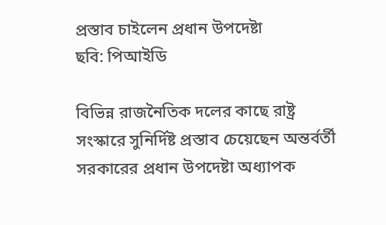প্রস্তাব চাইলেন প্রধান উপদেষ্টা
ছবি: পিআইডি

বিভিন্ন রাজনৈতিক দলের কাছে রাষ্ট্র সংস্কারে সুনির্দিষ্ট প্রস্তাব চেয়েছেন অন্তর্বর্তী সরকারের প্রধান উপদেষ্টা অধ্যাপক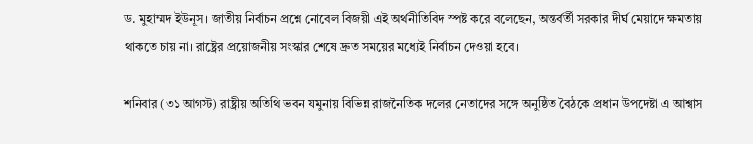ড. মুহাম্মদ ইউনূস। জাতীয় নির্বাচন প্রশ্নে নোবেল বিজয়ী এই অর্থনীতিবিদ স্পষ্ট করে বলেছেন, অন্তর্বর্তী সরকার দীর্ঘ মেয়াদে ক্ষমতায় থাকতে চায় না। রাষ্ট্রের প্রয়োজনীয় সংস্কার শেষে দ্রুত সময়ের মধ্যেই নির্বাচন দেওয়া হবে।

শনিবার (৩১ আগস্ট) রাষ্ট্রীয় অতিথি ভবন যমুনায় বিভিন্ন রাজনৈতিক দলের নেতাদের সঙ্গে অনুষ্ঠিত বৈঠকে প্রধান উপদেষ্টা এ আশ্বাস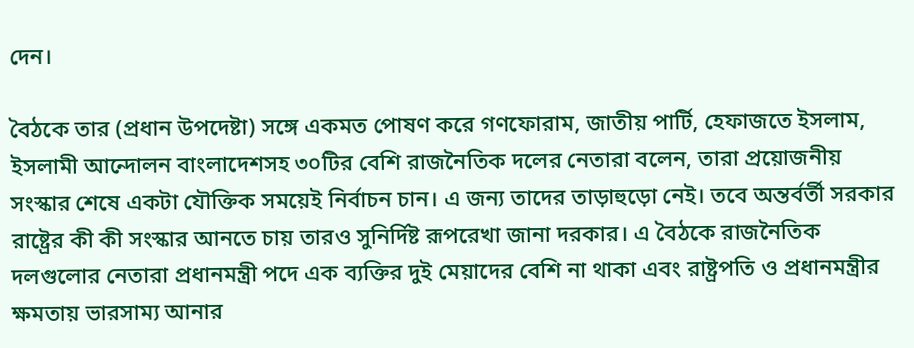দেন।

বৈঠকে তার (প্রধান উপদেষ্টা) সঙ্গে একমত পোষণ করে গণফোরাম, জাতীয় পার্টি, হেফাজতে ইসলাম, ইসলামী আন্দোলন বাংলাদেশসহ ৩০টির বেশি রাজনৈতিক দলের নেতারা বলেন, তারা প্রয়োজনীয় সংস্কার শেষে একটা যৌক্তিক সময়েই নির্বাচন চান। এ জন্য তাদের তাড়াহুড়ো নেই। তবে অন্তর্বর্তী সরকার রাষ্ট্রের কী কী সংস্কার আনতে চায় তারও সুনির্দিষ্ট রূপরেখা জানা দরকার। এ বৈঠকে রাজনৈতিক দলগুলোর নেতারা প্রধানমন্ত্রী পদে এক ব্যক্তির দুই মেয়াদের বেশি না থাকা এবং রাষ্ট্রপতি ও প্রধানমন্ত্রীর ক্ষমতায় ভারসাম্য আনার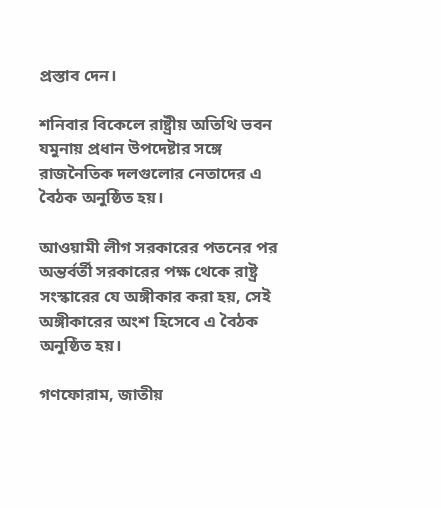প্রস্তাব দেন।

শনিবার বিকেলে রাষ্ট্রীয় অতিথি ভবন যমুনায় প্রধান উপদেষ্টার সঙ্গে রাজনৈতিক দলগুলোর নেতাদের এ বৈঠক অনুষ্ঠিত হয়।

আওয়ামী লীগ সরকারের পতনের পর অন্তর্বর্তী সরকারের পক্ষ থেকে রাষ্ট্র সংস্কারের যে অঙ্গীকার করা হয়, সেই অঙ্গীকারের অংশ হিসেবে এ বৈঠক অনুষ্ঠিত হয়।

গণফোরাম, জাতীয়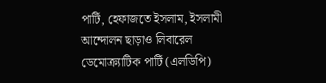পার্টি, হেফাজতে ইসলাম, ইসলামী আন্দোলন ছাড়াও লিবারেল ডেমোক্র্যাটিক পার্টি (এলডিপি)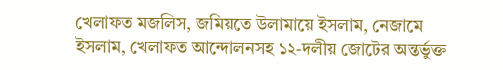খেলাফত মজলিস, জমিয়তে উলামায়ে ইসলাম, নেজামে ইসলাম, খেলাফত আন্দোলনসহ ১২-দলীয় জোটের অন্তর্ভুক্ত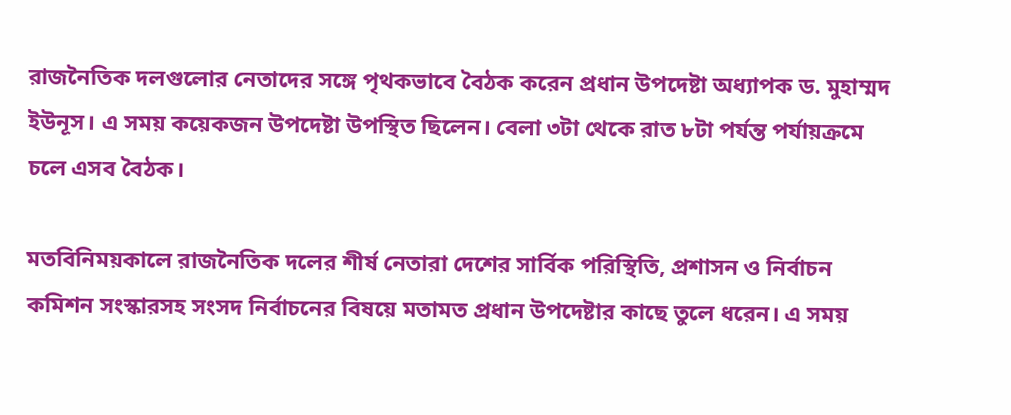রাজনৈতিক দলগুলোর নেতাদের সঙ্গে পৃথকভাবে বৈঠক করেন প্রধান উপদেষ্টা অধ্যাপক ড. মুহাম্মদ ইউনূস। এ সময় কয়েকজন উপদেষ্টা উপস্থিত ছিলেন। বেলা ৩টা থেকে রাত ৮টা পর্যন্ত পর্যায়ক্রমে চলে এসব বৈঠক।

মতবিনিময়কালে রাজনৈতিক দলের শীর্ষ নেতারা দেশের সার্বিক পরিস্থিতি, প্রশাসন ও নির্বাচন কমিশন সংস্কারসহ সংসদ নির্বাচনের বিষয়ে মতামত প্রধান উপদেষ্টার কাছে তুলে ধরেন। এ সময়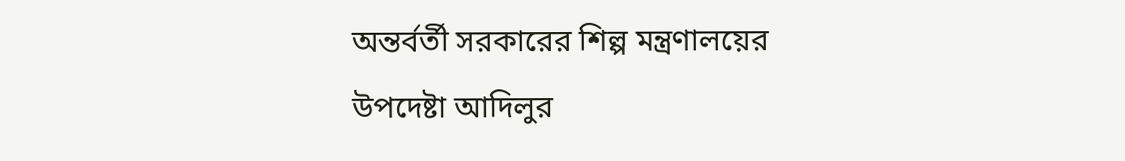অন্তর্বর্তী সরকারের শিল্প মন্ত্রণালয়ের উপদেষ্টা আদিলুর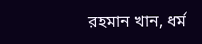রহমান খান, ধর্ম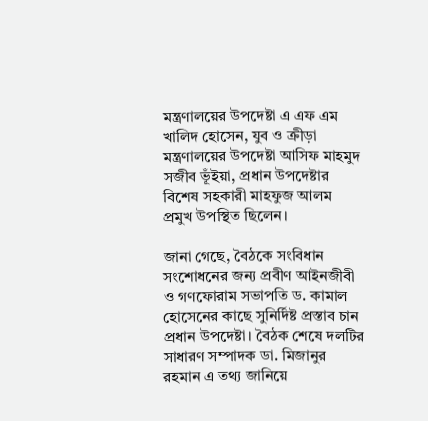মন্ত্রণালয়ের উপদেষ্টা এ এফ এম খালিদ হোসেন, যুব ও ক্রীড়া মন্ত্রণালয়ের উপদেষ্টা আসিফ মাহমুদ সজীব ভূঁইয়া, প্রধান উপদেষ্টার বিশেষ সহকারী মাহফুজ আলম প্রমুখ উপস্থিত ছিলেন।

জানা গেছে, বৈঠকে সংবিধান সংশোধনের জন্য প্রবীণ আইনজীবী ও গণফোরাম সভাপতি ড. কামাল হোসেনের কাছে সুনির্দিষ্ট প্রস্তাব চান প্রধান উপদেষ্টা। বৈঠক শেষে দলটির সাধারণ সম্পাদক ডা. মিজানুর রহমান এ তথ্য জানিয়ে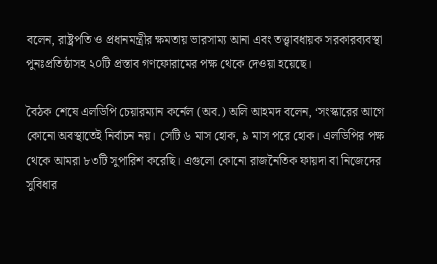বলেন, রাষ্ট্রপতি ও প্রধানমন্ত্রীর ক্ষমতায় ভারসাম্য আনা এবং তত্ত্বাবধায়ক সরকারব্যবস্থা পুনঃপ্রতিষ্ঠাসহ ২০টি প্রস্তাব গণফোরামের পক্ষ থেকে দেওয়া হয়েছে।

বৈঠক শেষে এলডিপি চেয়ারম্যান কর্নেল (অব.) অলি আহমদ বলেন, ‘সংস্কারের আগে কোনো অবস্থাতেই নির্বাচন নয়। সেটি ৬ মাস হোক, ৯ মাস পরে হোক। এলডিপির পক্ষ থেকে আমরা ৮৩টি সুপারিশ করেছি। এগুলো কোনো রাজনৈতিক ফায়দা বা নিজেদের সুবিধার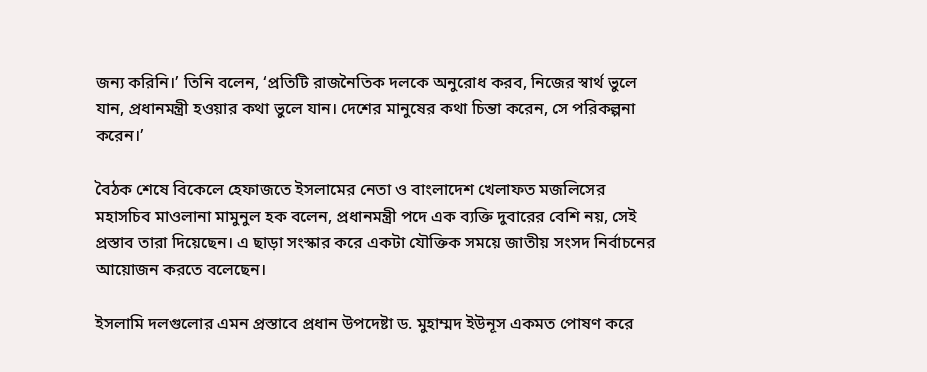জন্য করিনি।’ তিনি বলেন, ‘প্রতিটি রাজনৈতিক দলকে অনুরোধ করব, নিজের স্বার্থ ভুলে যান, প্রধানমন্ত্রী হওয়ার কথা ভুলে যান। দেশের মানুষের কথা চিন্তা করেন, সে পরিকল্পনা করেন।’

বৈঠক শেষে বিকেলে হেফাজতে ইসলামের নেতা ও বাংলাদেশ খেলাফত মজলিসের মহাসচিব মাওলানা মামুনুল হক বলেন, প্রধানমন্ত্রী পদে এক ব্যক্তি দুবারের বেশি নয়, সেই প্রস্তাব তারা দিয়েছেন। এ ছাড়া সংস্কার করে একটা যৌক্তিক সময়ে জাতীয় সংসদ নির্বাচনের আয়োজন করতে বলেছেন।

ইসলামি দলগুলোর এমন প্রস্তাবে প্রধান উপদেষ্টা ড. মুহাম্মদ ইউনূস একমত পোষণ করে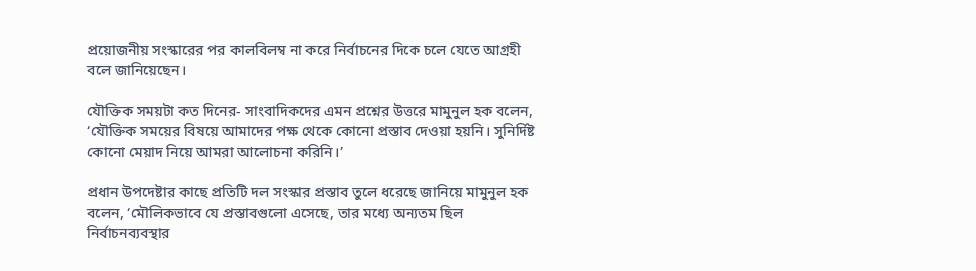প্রয়োজনীয় সংস্কারের পর কালবিলম্ব না করে নির্বাচনের দিকে চলে যেতে আগ্রহী বলে জানিয়েছেন।

যৌক্তিক সময়টা কত দিনের- সাংবাদিকদের এমন প্রশ্নের উত্তরে মামুনুল হক বলেন, ‘যৌক্তিক সময়ের বিষয়ে আমাদের পক্ষ থেকে কোনো প্রস্তাব দেওয়া হয়নি। সুনির্দিষ্ট কোনো মেয়াদ নিয়ে আমরা আলোচনা করিনি।’

প্রধান উপদেষ্টার কাছে প্রতিটি দল সংস্কার প্রস্তাব তুলে ধরেছে জানিয়ে মামুনুল হক বলেন, ‘মৌলিকভাবে যে প্রস্তাবগুলো এসেছে, তার মধ্যে অন্যতম ছিল নির্বাচনব্যবস্থার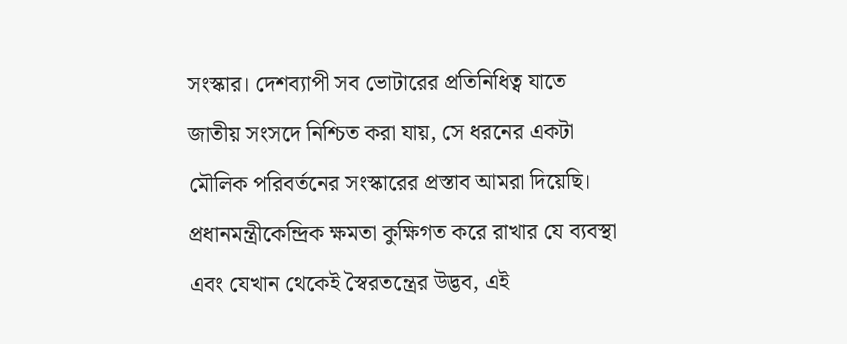সংস্কার। দেশব্যাপী সব ভোটারের প্রতিনিধিত্ব যাতে জাতীয় সংসদে নিশ্চিত করা যায়, সে ধরনের একটা মৌলিক পরিবর্তনের সংস্কারের প্রস্তাব আমরা দিয়েছি। প্রধানমন্ত্রীকেন্দ্রিক ক্ষমতা কুক্ষিগত করে রাখার যে ব্যবস্থা এবং যেখান থেকেই স্বৈরতন্ত্রের উদ্ভব, এই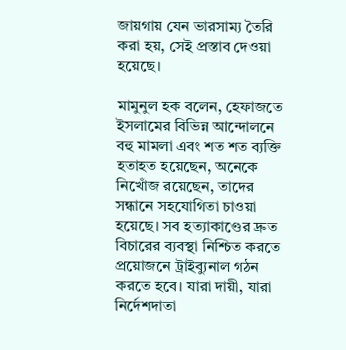জায়গায় যেন ভারসাম্য তৈরি করা হয়, সেই প্রস্তাব দেওয়া হয়েছে।

মামুনুল হক বলেন, হেফাজতে ইসলামের বিভিন্ন আন্দোলনে বহু মামলা এবং শত শত ব্যক্তি হতাহত হয়েছেন, অনেকে নিখোঁজ রয়েছেন, তাদের সন্ধানে সহযোগিতা চাওয়া হয়েছে। সব হত্যাকাণ্ডের দ্রুত বিচারের ব্যবস্থা নিশ্চিত করতে প্রয়োজনে ট্রাইব্যুনাল গঠন করতে হবে। যারা দায়ী, যারা নির্দেশদাতা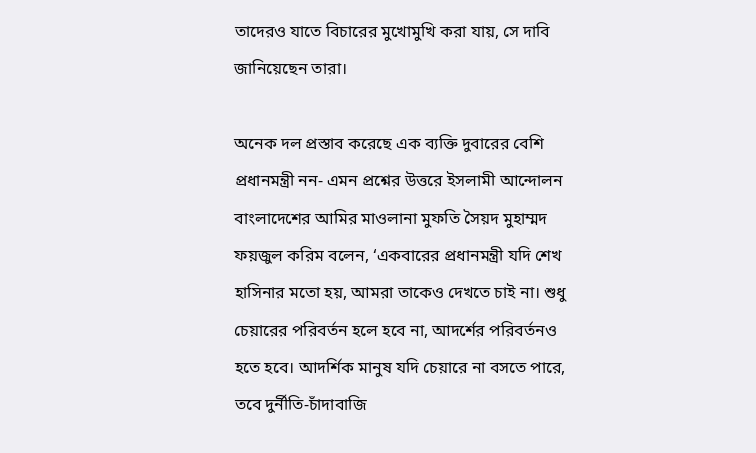তাদেরও যাতে বিচারের মুখোমুখি করা যায়, সে দাবি জানিয়েছেন তারা।

অনেক দল প্রস্তাব করেছে এক ব্যক্তি দুবারের বেশি প্রধানমন্ত্রী নন- এমন প্রশ্নের উত্তরে ইসলামী আন্দোলন বাংলাদেশের আমির মাওলানা মুফতি সৈয়দ মুহাম্মদ ফয়জুল করিম বলেন, ‘একবারের প্রধানমন্ত্রী যদি শেখ হাসিনার মতো হয়, আমরা তাকেও দেখতে চাই না। শুধু চেয়ারের পরিবর্তন হলে হবে না, আদর্শের পরিবর্তনও হতে হবে। আদর্শিক মানুষ যদি চেয়ারে না বসতে পারে, তবে দুর্নীতি-চাঁদাবাজি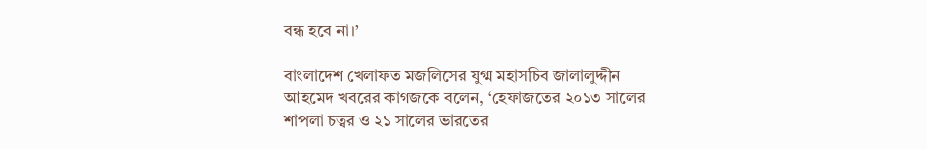বন্ধ হবে না।’

বাংলাদেশ খেলাফত মজলিসের যুগ্ম মহাসচিব জালালুদ্দীন আহমেদ খবরের কাগজকে বলেন, ‘হেফাজতের ২০১৩ সালের শাপলা চত্বর ও ২১ সালের ভারতের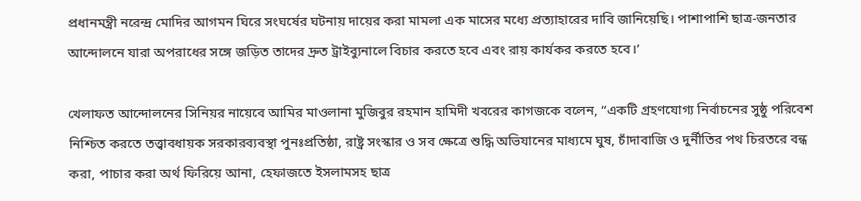প্রধানমন্ত্রী নরেন্দ্র মোদির আগমন ঘিরে সংঘর্ষের ঘটনায় দায়ের করা মামলা এক মাসের মধ্যে প্রত্যাহারের দাবি জানিয়েছি। পাশাপাশি ছাত্র-জনতার আন্দোলনে যারা অপরাধের সঙ্গে জড়িত তাদের দ্রুত ট্রাইব্যুনালে বিচার করতে হবে এবং রায় কার্যকর করতে হবে।’

খেলাফত আন্দোলনের সিনিয়র নায়েবে আমির মাওলানা মুজিবুর রহমান হামিদী খবরের কাগজকে বলেন, “একটি গ্রহণযোগ্য নির্বাচনের সুষ্ঠু পরিবেশ নিশ্চিত করতে তত্ত্বাবধায়ক সরকারব্যবস্থা পুনঃপ্রতিষ্ঠা, রাষ্ট্র সংস্কার ও সব ক্ষেত্রে শুদ্ধি অভিযানের মাধ্যমে ঘুষ, চাঁদাবাজি ও দুর্নীতির পথ চিরতরে বন্ধ করা, পাচার করা অর্থ ফিরিয়ে আনা, হেফাজতে ইসলামসহ ছাত্র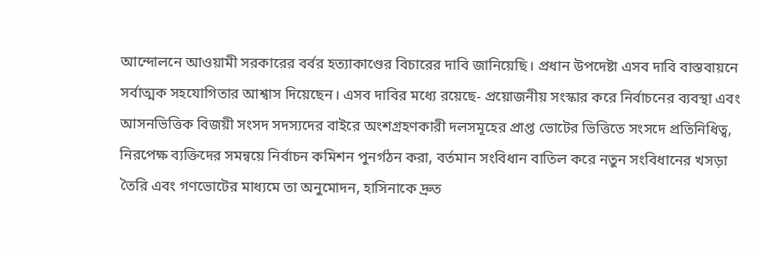আন্দোলনে আওয়ামী সরকারের বর্বর হত্যাকাণ্ডের বিচারের দাবি জানিয়েছি। প্রধান উপদেষ্টা এসব দাবি বাস্তবায়নে সর্বাত্মক সহযোগিতার আশ্বাস দিয়েছেন। এসব দাবির মধ্যে রয়েছে- প্রয়োজনীয় সংস্কার করে নির্বাচনের ব্যবস্থা এবং আসনভিত্তিক বিজয়ী সংসদ সদস্যদের বাইরে অংশগ্রহণকারী দলসমূহের প্রাপ্ত ভোটের ভিত্তিতে সংসদে প্রতিনিধিত্ব, নিরপেক্ষ ব্যক্তিদের সমন্বয়ে নির্বাচন কমিশন পুনর্গঠন করা, বর্তমান সংবিধান বাতিল করে নতুন সংবিধানের খসড়া তৈরি এবং গণভোটের মাধ্যমে তা অনুমোদন, হাসিনাকে দ্রুত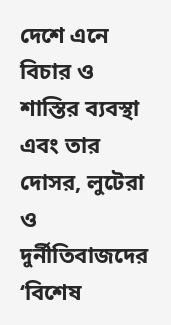দেশে এনে বিচার ও শাস্তির ব্যবস্থা এবং তার দোসর, লুটেরা ও দুর্নীতিবাজদের ‘বিশেষ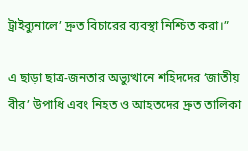ট্রাইব্যুনালে’ দ্রুত বিচারের ব্যবস্থা নিশ্চিত করা।”

এ ছাড়া ছাত্র-জনতার অভ্যুত্থানে শহিদদের ‘জাতীয় বীর’ উপাধি এবং নিহত ও আহতদের দ্রুত তালিকা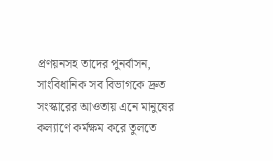প্রণয়নসহ তাদের পুনর্বাসন, সাংবিধানিক সব বিভাগকে দ্রুত সংস্কারের আওতায় এনে মানুষের কল্যাণে কর্মক্ষম করে তুলতে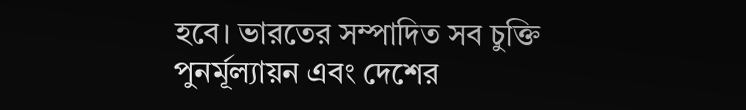হবে। ভারতের সম্পাদিত সব চুক্তি পুনর্মূল্যায়ন এবং দেশের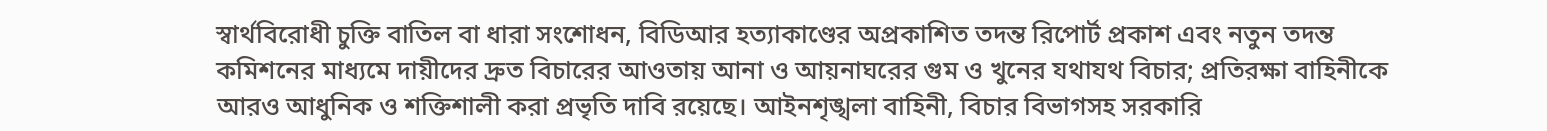স্বার্থবিরোধী চুক্তি বাতিল বা ধারা সংশোধন, বিডিআর হত্যাকাণ্ডের অপ্রকাশিত তদন্ত রিপোর্ট প্রকাশ এবং নতুন তদন্ত কমিশনের মাধ্যমে দায়ীদের দ্রুত বিচারের আওতায় আনা ও আয়নাঘরের গুম ও খুনের যথাযথ বিচার; প্রতিরক্ষা বাহিনীকে আরও আধুনিক ও শক্তিশালী করা প্রভৃতি দাবি রয়েছে। আইনশৃঙ্খলা বাহিনী, বিচার বিভাগসহ সরকারি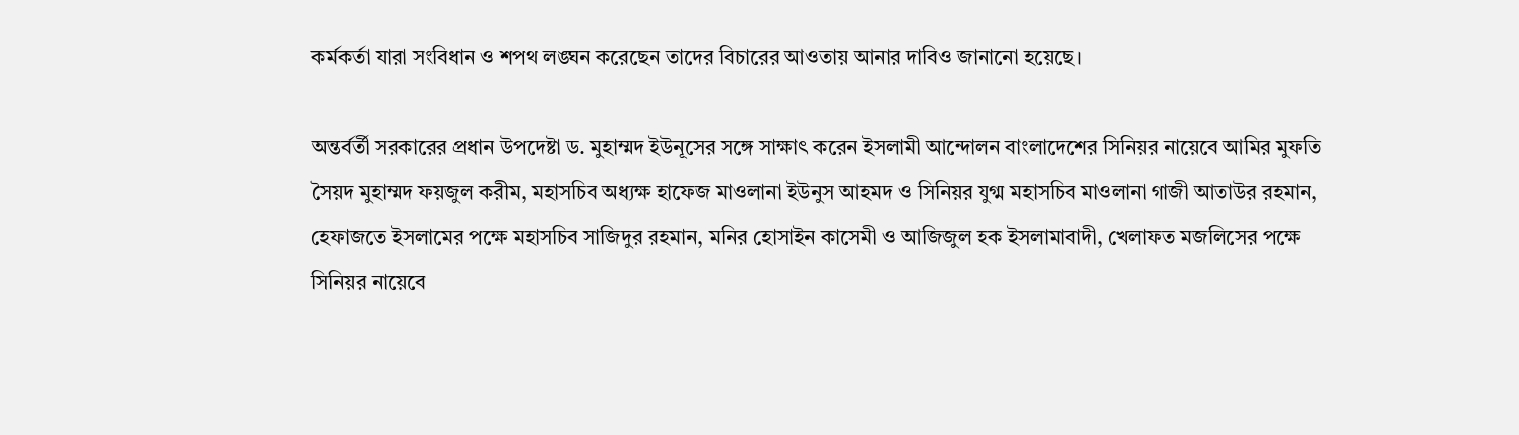কর্মকর্তা যারা সংবিধান ও শপথ লঙ্ঘন করেছেন তাদের বিচারের আওতায় আনার দাবিও জানানো হয়েছে।

অন্তর্বর্তী সরকারের প্রধান উপদেষ্টা ড. মুহাম্মদ ইউনূসের সঙ্গে সাক্ষাৎ করেন ইসলামী আন্দোলন বাংলাদেশের সিনিয়র নায়েবে আমির মুফতি সৈয়দ মুহাম্মদ ফয়জুল করীম, মহাসচিব অধ্যক্ষ হাফেজ মাওলানা ইউনুস আহমদ ও সিনিয়র যুগ্ম মহাসচিব মাওলানা গাজী আতাউর রহমান, হেফাজতে ইসলামের পক্ষে মহাসচিব সাজিদুর রহমান, মনির হোসাইন কাসেমী ও আজিজুল হক ইসলামাবাদী, খেলাফত মজলিসের পক্ষে সিনিয়র নায়েবে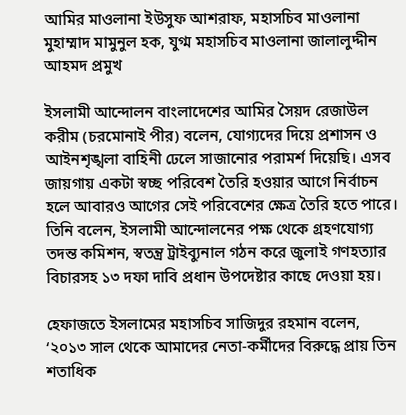আমির মাওলানা ইউসুফ আশরাফ, মহাসচিব মাওলানা মুহাম্মাদ মামুনুল হক, যুগ্ম মহাসচিব মাওলানা জালালুদ্দীন আহমদ প্রমুখ

ইসলামী আন্দোলন বাংলাদেশের আমির সৈয়দ রেজাউল করীম (চরমোনাই পীর) বলেন, যোগ্যদের দিয়ে প্রশাসন ও আইনশৃঙ্খলা বাহিনী ঢেলে সাজানোর পরামর্শ দিয়েছি। এসব জায়গায় একটা স্বচ্ছ পরিবেশ তৈরি হওয়ার আগে নির্বাচন হলে আবারও আগের সেই পরিবেশের ক্ষেত্র তৈরি হতে পারে। তিনি বলেন, ইসলামী আন্দোলনের পক্ষ থেকে গ্রহণযোগ্য তদন্ত কমিশন, স্বতন্ত্র ট্রাইব্যুনাল গঠন করে জুলাই গণহত্যার বিচারসহ ১৩ দফা দাবি প্রধান উপদেষ্টার কাছে দেওয়া হয়।

হেফাজতে ইসলামের মহাসচিব সাজিদুর রহমান বলেন, ‘২০১৩ সাল থেকে আমাদের নেতা-কর্মীদের বিরুদ্ধে প্রায় তিন শতাধিক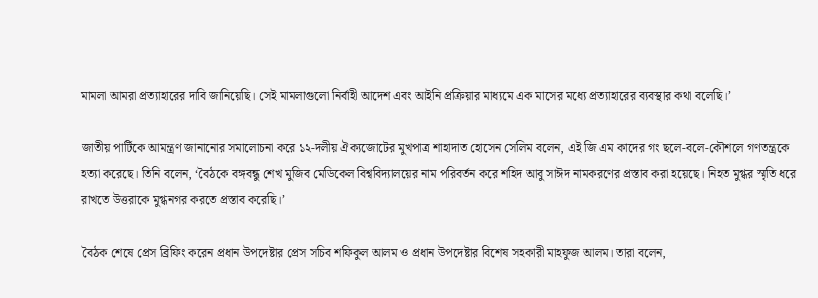মামলা আমরা প্রত্যাহারের দাবি জানিয়েছি। সেই মামলাগুলো নির্বাহী আদেশ এবং আইনি প্রক্রিয়ার মাধ্যমে এক মাসের মধ্যে প্রত্যাহারের ব্যবস্থার কথা বলেছি।’

জাতীয় পার্টিকে আমন্ত্রণ জানানোর সমালোচনা করে ১২-দলীয় ঐক্যজোটের মুখপাত্র শাহাদাত হোসেন সেলিম বলেন, এই জি এম কাদের গং ছলে-বলে-কৌশলে গণতন্ত্রকে হত্যা করেছে। তিনি বলেন, ‘বৈঠকে বঙ্গবন্ধু শেখ মুজিব মেডিকেল বিশ্ববিদ্যালয়ের নাম পরিবর্তন করে শহিদ আবু সাঈদ নামকরণের প্রস্তাব করা হয়েছে। নিহত মুগ্ধর স্মৃতি ধরে রাখতে উত্তরাকে মুগ্ধনগর করতে প্রস্তাব করেছি।’

বৈঠক শেষে প্রেস ব্রিফিং করেন প্রধান উপদেষ্টার প্রেস সচিব শফিকুল আলম ও প্রধান উপদেষ্টার বিশেষ সহকারী মাহফুজ আলম। তারা বলেন,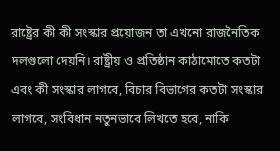রাষ্ট্রের কী কী সংস্কার প্রয়োজন তা এখনো রাজনৈতিক দলগুলো দেয়নি। রাষ্ট্রীয় ও প্রতিষ্ঠান কাঠামোতে কতটা এবং কী সংস্কার লাগবে, বিচার বিভাগের কতটা সংস্কার লাগবে, সংবিধান নতুনভাবে লিখতে হবে, নাকি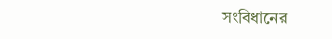সংবিধানের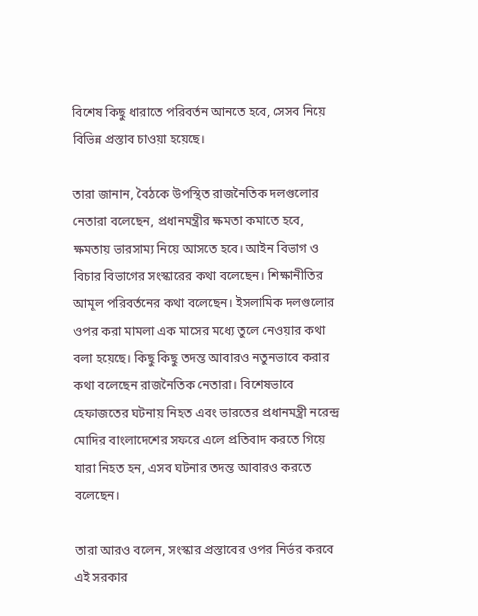বিশেষ কিছু ধারাতে পরিবর্তন আনতে হবে, সেসব নিয়ে বিভিন্ন প্রস্তাব চাওয়া হয়েছে।

তারা জানান, বৈঠকে উপস্থিত রাজনৈতিক দলগুলোর নেতারা বলেছেন, প্রধানমন্ত্রীর ক্ষমতা কমাতে হবে, ক্ষমতায় ভারসাম্য নিয়ে আসতে হবে। আইন বিভাগ ও বিচার বিভাগের সংস্কারের কথা বলেছেন। শিক্ষানীতির আমূল পরিবর্তনের কথা বলেছেন। ইসলামিক দলগুলোর ওপর করা মামলা এক মাসের মধ্যে তুলে নেওয়ার কথা বলা হয়েছে। কিছু কিছু তদন্ত আবারও নতুনভাবে করার কথা বলেছেন রাজনৈতিক নেতারা। বিশেষভাবে হেফাজতের ঘটনায় নিহত এবং ভারতের প্রধানমন্ত্রী নরেন্দ্র মোদির বাংলাদেশের সফরে এলে প্রতিবাদ করতে গিয়ে যারা নিহত হন, এসব ঘটনার তদন্ত আবারও করতে বলেছেন।

তারা আরও বলেন, সংস্কার প্রস্তাবের ওপর নির্ভর করবে এই সরকার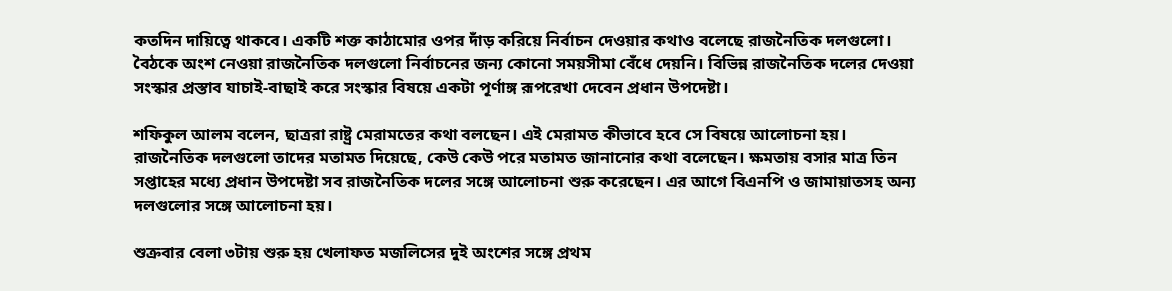কতদিন দায়িত্বে থাকবে। একটি শক্ত কাঠামোর ওপর দাঁড় করিয়ে নির্বাচন দেওয়ার কথাও বলেছে রাজনৈতিক দলগুলো। বৈঠকে অংশ নেওয়া রাজনৈতিক দলগুলো নির্বাচনের জন্য কোনো সময়সীমা বেঁধে দেয়নি। বিভিন্ন রাজনৈতিক দলের দেওয়া সংস্কার প্রস্তাব যাচাই-বাছাই করে সংস্কার বিষয়ে একটা পূর্ণাঙ্গ রূপরেখা দেবেন প্রধান উপদেষ্টা।

শফিকুল আলম বলেন, ছাত্ররা রাষ্ট্র মেরামতের কথা বলছেন। এই মেরামত কীভাবে হবে সে বিষয়ে আলোচনা হয়। রাজনৈতিক দলগুলো তাদের মতামত দিয়েছে, কেউ কেউ পরে মতামত জানানোর কথা বলেছেন। ক্ষমতায় বসার মাত্র তিন সপ্তাহের মধ্যে প্রধান উপদেষ্টা সব রাজনৈতিক দলের সঙ্গে আলোচনা শুরু করেছেন। এর আগে বিএনপি ও জামায়াতসহ অন্য দলগুলোর সঙ্গে আলোচনা হয়।

শুক্রবার বেলা ৩টায় শুরু হয় খেলাফত মজলিসের দুই অংশের সঙ্গে প্রথম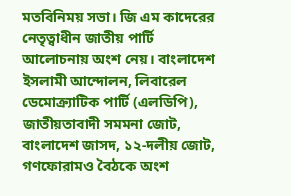মতবিনিময় সভা। জি এম কাদেরের নেতৃত্বাধীন জাতীয় পার্টি আলোচনায় অংশ নেয়। বাংলাদেশ ইসলামী আন্দোলন, লিবারেল ডেমোক্র্যাটিক পার্টি (এলডিপি), জাতীয়তাবাদী সমমনা জোট, বাংলাদেশ জাসদ, ১২-দলীয় জোট, গণফোরামও বৈঠকে অংশ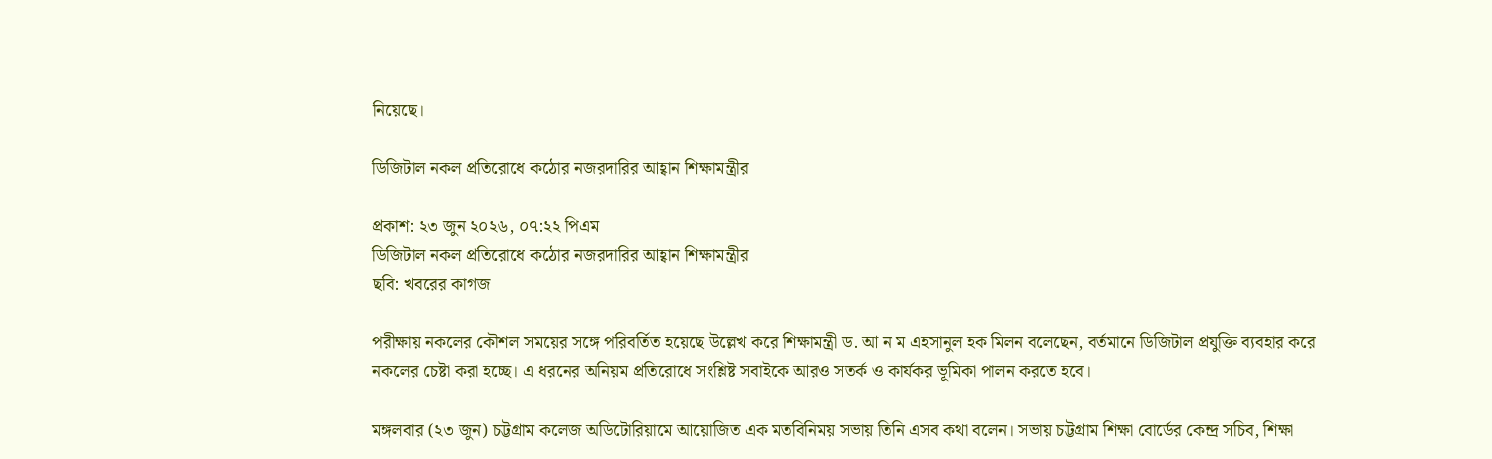নিয়েছে।

ডিজিটাল নকল প্রতিরোধে কঠোর নজরদারির আহ্বান শিক্ষামন্ত্রীর

প্রকাশ: ২৩ জুন ২০২৬, ০৭:২২ পিএম
ডিজিটাল নকল প্রতিরোধে কঠোর নজরদারির আহ্বান শিক্ষামন্ত্রীর
ছবি: খবরের কাগজ

পরীক্ষায় নকলের কৌশল সময়ের সঙ্গে পরিবর্তিত হয়েছে উল্লেখ করে শিক্ষামন্ত্রী ড. আ ন ম এহসানুল হক মিলন বলেছেন, বর্তমানে ডিজিটাল প্রযুক্তি ব্যবহার করে নকলের চেষ্টা করা হচ্ছে। এ ধরনের অনিয়ম প্রতিরোধে সংশ্লিষ্ট সবাইকে আরও সতর্ক ও কার্যকর ভূমিকা পালন করতে হবে।

মঙ্গলবার (২৩ জুন) চট্টগ্রাম কলেজ অডিটোরিয়ামে আয়োজিত এক মতবিনিময় সভায় তিনি এসব কথা বলেন। সভায় চট্টগ্রাম শিক্ষা বোর্ডের কেন্দ্র সচিব, শিক্ষা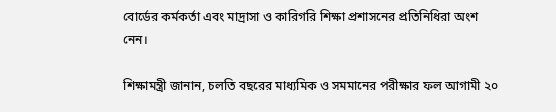বোর্ডের কর্মকর্তা এবং মাদ্রাসা ও কারিগরি শিক্ষা প্রশাসনের প্রতিনিধিরা অংশ নেন।

শিক্ষামন্ত্রী জানান, চলতি বছরের মাধ্যমিক ও সমমানের পরীক্ষার ফল আগামী ২০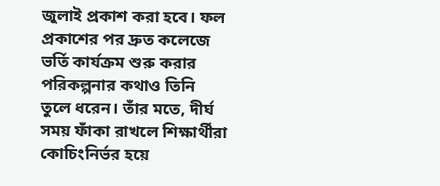জুলাই প্রকাশ করা হবে। ফল প্রকাশের পর দ্রুত কলেজে ভর্তি কার্যক্রম শুরু করার পরিকল্পনার কথাও তিনি তুলে ধরেন। তাঁর মতে, দীর্ঘ সময় ফাঁকা রাখলে শিক্ষার্থীরা কোচিংনির্ভর হয়ে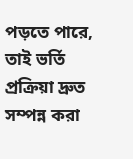পড়তে পারে, তাই ভর্তি প্রক্রিয়া দ্রুত সম্পন্ন করা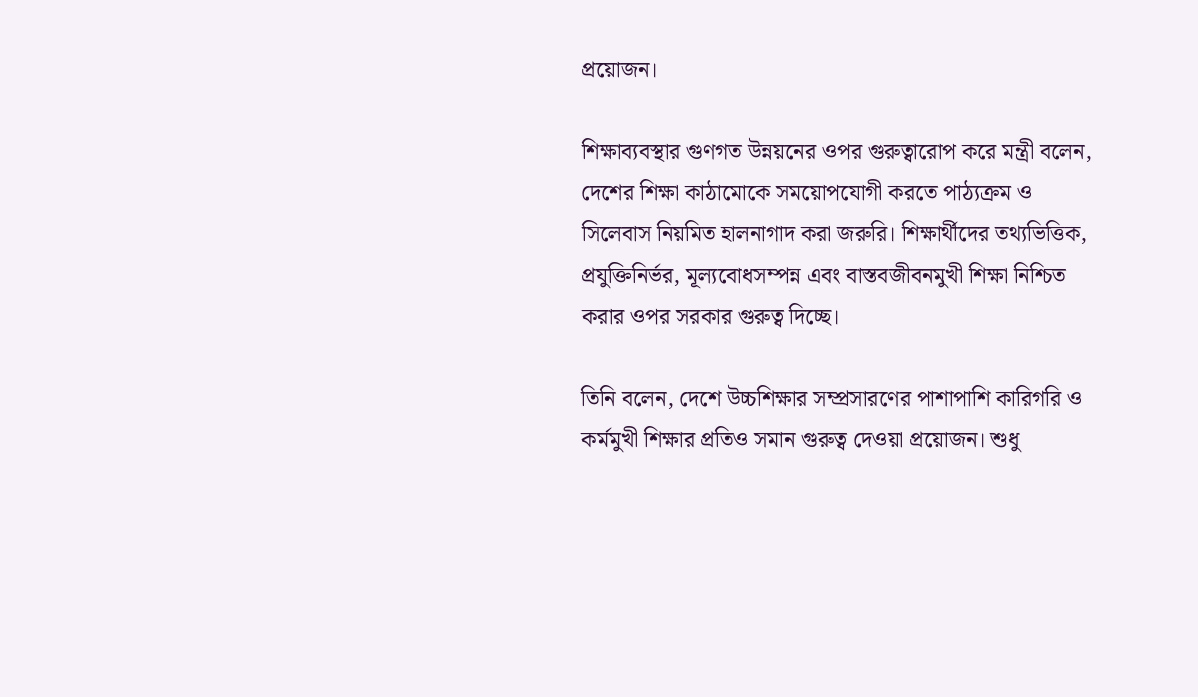প্রয়োজন।

শিক্ষাব্যবস্থার গুণগত উন্নয়নের ওপর গুরুত্বারোপ করে মন্ত্রী বলেন, দেশের শিক্ষা কাঠামোকে সময়োপযোগী করতে পাঠ্যক্রম ও সিলেবাস নিয়মিত হালনাগাদ করা জরুরি। শিক্ষার্থীদের তথ্যভিত্তিক, প্রযুক্তিনির্ভর, মূল্যবোধসম্পন্ন এবং বাস্তবজীবনমুখী শিক্ষা নিশ্চিত করার ওপর সরকার গুরুত্ব দিচ্ছে।

তিনি বলেন, দেশে উচ্চশিক্ষার সম্প্রসারণের পাশাপাশি কারিগরি ও কর্মমুখী শিক্ষার প্রতিও সমান গুরুত্ব দেওয়া প্রয়োজন। শুধু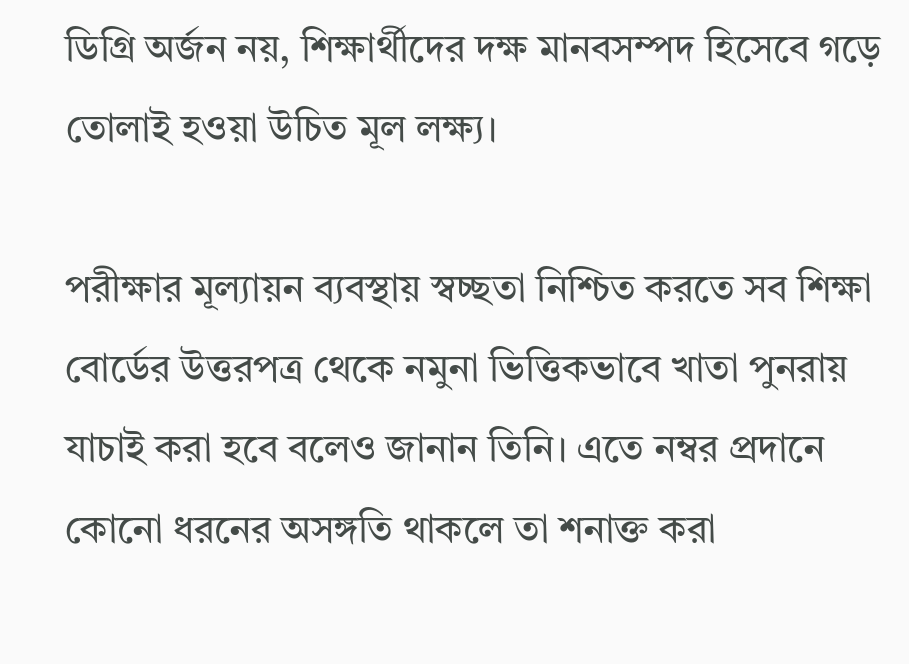ডিগ্রি অর্জন নয়, শিক্ষার্থীদের দক্ষ মানবসম্পদ হিসেবে গড়ে তোলাই হওয়া উচিত মূল লক্ষ্য।

পরীক্ষার মূল্যায়ন ব্যবস্থায় স্বচ্ছতা নিশ্চিত করতে সব শিক্ষা বোর্ডের উত্তরপত্র থেকে নমুনা ভিত্তিকভাবে খাতা পুনরায় যাচাই করা হবে বলেও জানান তিনি। এতে নম্বর প্রদানে কোনো ধরনের অসঙ্গতি থাকলে তা শনাক্ত করা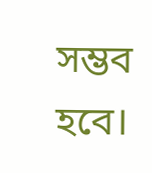সম্ভব হবে।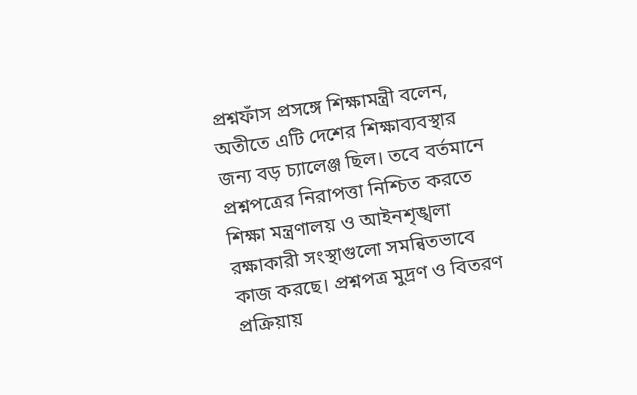প্রশ্নফাঁস প্রসঙ্গে শিক্ষামন্ত্রী বলেন, অতীতে এটি দেশের শিক্ষাব্যবস্থার জন্য বড় চ্যালেঞ্জ ছিল। তবে বর্তমানে প্রশ্নপত্রের নিরাপত্তা নিশ্চিত করতে শিক্ষা মন্ত্রণালয় ও আইনশৃঙ্খলা রক্ষাকারী সংস্থাগুলো সমন্বিতভাবে কাজ করছে। প্রশ্নপত্র মুদ্রণ ও বিতরণ প্রক্রিয়ায়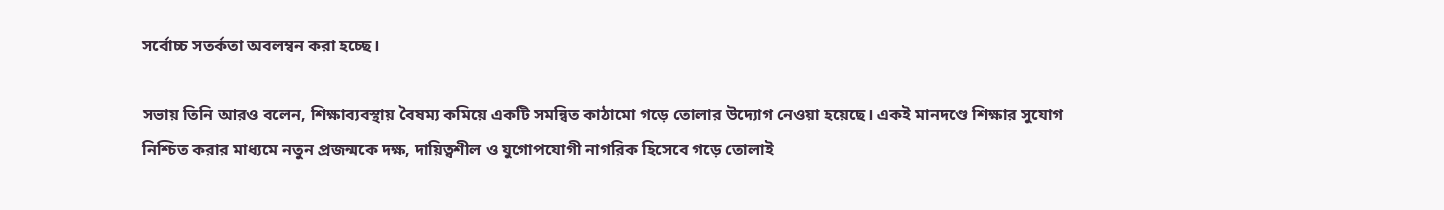সর্বোচ্চ সতর্কতা অবলম্বন করা হচ্ছে।

সভায় তিনি আরও বলেন, শিক্ষাব্যবস্থায় বৈষম্য কমিয়ে একটি সমন্বিত কাঠামো গড়ে তোলার উদ্যোগ নেওয়া হয়েছে। একই মানদণ্ডে শিক্ষার সুযোগ নিশ্চিত করার মাধ্যমে নতুন প্রজন্মকে দক্ষ, দায়িত্বশীল ও যুগোপযোগী নাগরিক হিসেবে গড়ে তোলাই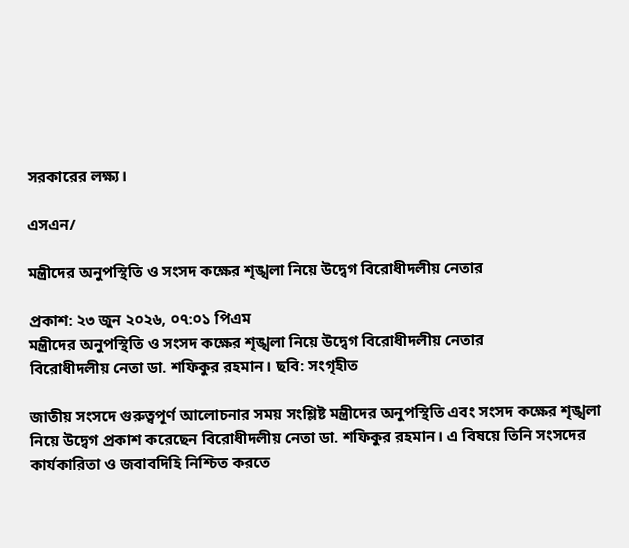সরকারের লক্ষ্য।

এসএন/

মন্ত্রীদের অনুপস্থিতি ও সংসদ কক্ষের শৃঙ্খলা নিয়ে উদ্বেগ বিরোধীদলীয় নেতার

প্রকাশ: ২৩ জুন ২০২৬, ০৭:০১ পিএম
মন্ত্রীদের অনুপস্থিতি ও সংসদ কক্ষের শৃঙ্খলা নিয়ে উদ্বেগ বিরোধীদলীয় নেতার
বিরোধীদলীয় নেতা ডা. শফিকুর রহমান। ছবি: সংগৃহীত

জাতীয় সংসদে গুরুত্বপূর্ণ আলোচনার সময় সংশ্লিষ্ট মন্ত্রীদের অনুপস্থিতি এবং সংসদ কক্ষের শৃঙ্খলা নিয়ে উদ্বেগ প্রকাশ করেছেন বিরোধীদলীয় নেতা ডা. শফিকুর রহমান। এ বিষয়ে তিনি সংসদের কার্যকারিতা ও জবাবদিহি নিশ্চিত করতে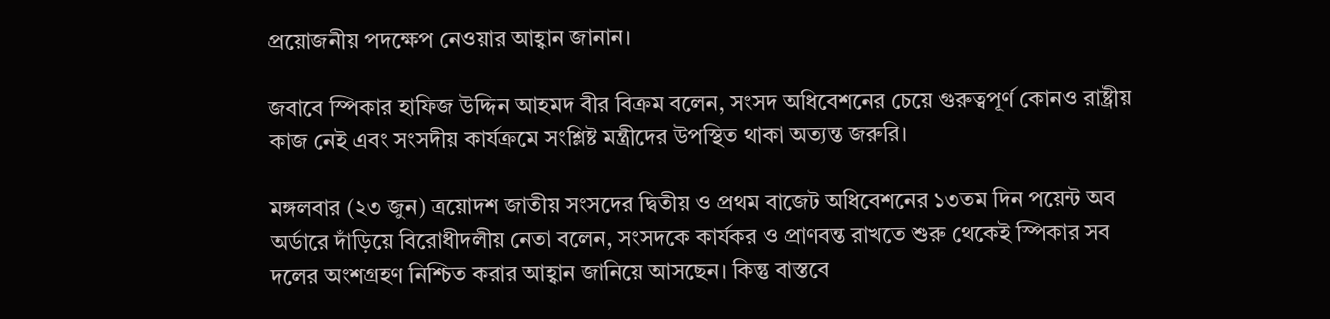প্রয়োজনীয় পদক্ষেপ নেওয়ার আহ্বান জানান।

জবাবে স্পিকার হাফিজ উদ্দিন আহমদ বীর বিক্রম বলেন, সংসদ অধিবেশনের চেয়ে গুরুত্বপূর্ণ কোনও রাষ্ট্রীয় কাজ নেই এবং সংসদীয় কার্যক্রমে সংশ্লিষ্ট মন্ত্রীদের উপস্থিত থাকা অত্যন্ত জরুরি।

মঙ্গলবার (২৩ জুন) ত্রয়োদশ জাতীয় সংসদের দ্বিতীয় ও প্রথম বাজেট অধিবেশনের ১৩তম দিন পয়েন্ট অব অর্ডারে দাঁড়িয়ে বিরোধীদলীয় নেতা বলেন, সংসদকে কার্যকর ও প্রাণবন্ত রাখতে শুরু থেকেই স্পিকার সব দলের অংশগ্রহণ নিশ্চিত করার আহ্বান জানিয়ে আসছেন। কিন্তু বাস্তবে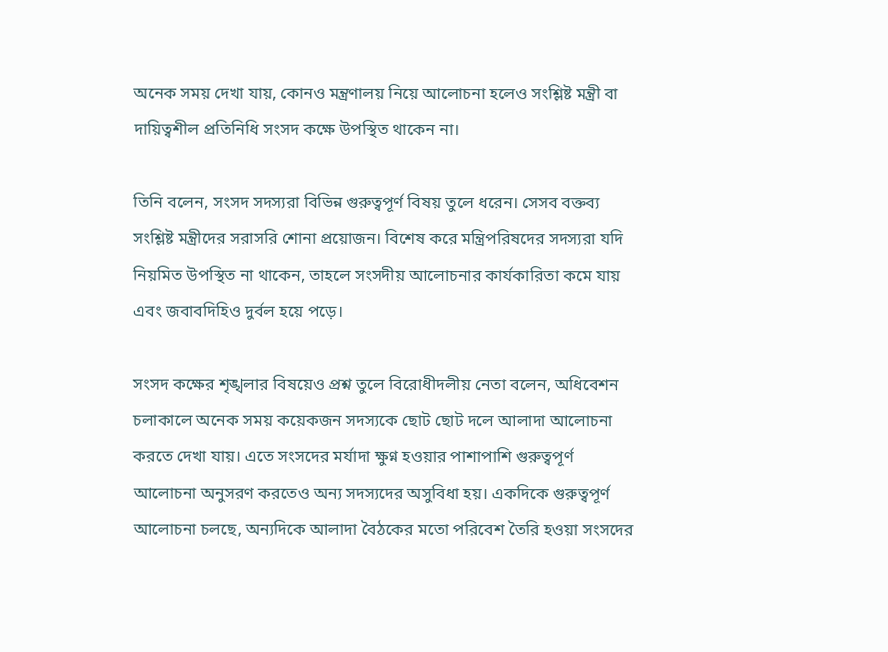অনেক সময় দেখা যায়, কোনও মন্ত্রণালয় নিয়ে আলোচনা হলেও সংশ্লিষ্ট মন্ত্রী বা দায়িত্বশীল প্রতিনিধি সংসদ কক্ষে উপস্থিত থাকেন না।

তিনি বলেন, সংসদ সদস্যরা বিভিন্ন গুরুত্বপূর্ণ বিষয় তুলে ধরেন। সেসব বক্তব্য সংশ্লিষ্ট মন্ত্রীদের সরাসরি শোনা প্রয়োজন। বিশেষ করে মন্ত্রিপরিষদের সদস্যরা যদি নিয়মিত উপস্থিত না থাকেন, তাহলে সংসদীয় আলোচনার কার্যকারিতা কমে যায় এবং জবাবদিহিও দুর্বল হয়ে পড়ে।

সংসদ কক্ষের শৃঙ্খলার বিষয়েও প্রশ্ন তুলে বিরোধীদলীয় নেতা বলেন, অধিবেশন চলাকালে অনেক সময় কয়েকজন সদস্যকে ছোট ছোট দলে আলাদা আলোচনা করতে দেখা যায়। এতে সংসদের মর্যাদা ক্ষুণ্ন হওয়ার পাশাপাশি গুরুত্বপূর্ণ আলোচনা অনুসরণ করতেও অন্য সদস্যদের অসুবিধা হয়। একদিকে গুরুত্বপূর্ণ আলোচনা চলছে, অন্যদিকে আলাদা বৈঠকের মতো পরিবেশ তৈরি হওয়া সংসদের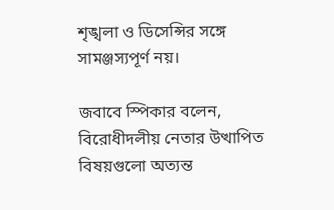শৃঙ্খলা ও ডিসেন্সির সঙ্গে সামঞ্জস্যপূর্ণ নয়।

জবাবে স্পিকার বলেন, বিরোধীদলীয় নেতার উত্থাপিত বিষয়গুলো অত্যন্ত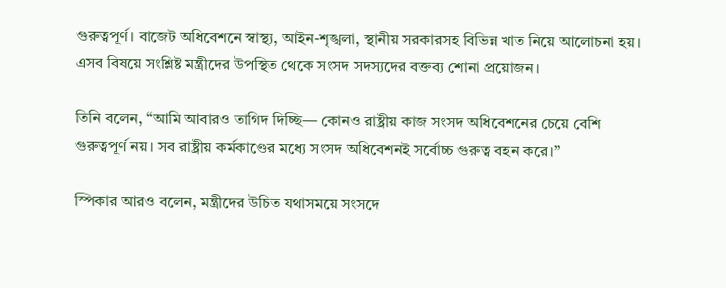গুরুত্বপূর্ণ। বাজেট অধিবেশনে স্বাস্থ্য, আইন-শৃঙ্খলা, স্থানীয় সরকারসহ বিভিন্ন খাত নিয়ে আলোচনা হয়। এসব বিষয়ে সংশ্লিষ্ট মন্ত্রীদের উপস্থিত থেকে সংসদ সদস্যদের বক্তব্য শোনা প্রয়োজন।

তিনি বলেন, “আমি আবারও তাগিদ দিচ্ছি— কোনও রাষ্ট্রীয় কাজ সংসদ অধিবেশনের চেয়ে বেশি গুরুত্বপূর্ণ নয়। সব রাষ্ট্রীয় কর্মকাণ্ডের মধ্যে সংসদ অধিবেশনই সর্বোচ্চ গুরুত্ব বহন করে।”

স্পিকার আরও বলেন, মন্ত্রীদের উচিত যথাসময়ে সংসদে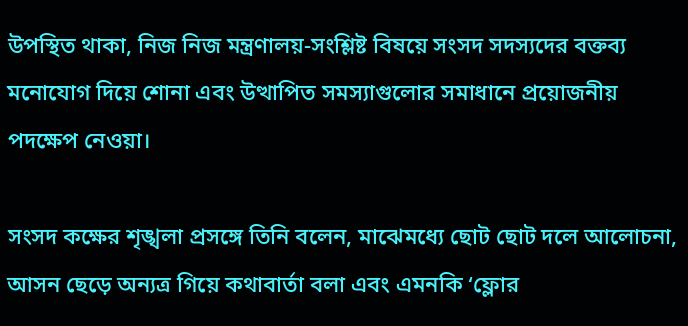উপস্থিত থাকা, নিজ নিজ মন্ত্রণালয়-সংশ্লিষ্ট বিষয়ে সংসদ সদস্যদের বক্তব্য মনোযোগ দিয়ে শোনা এবং উত্থাপিত সমস্যাগুলোর সমাধানে প্রয়োজনীয় পদক্ষেপ নেওয়া।

সংসদ কক্ষের শৃঙ্খলা প্রসঙ্গে তিনি বলেন, মাঝেমধ্যে ছোট ছোট দলে আলোচনা, আসন ছেড়ে অন্যত্র গিয়ে কথাবার্তা বলা এবং এমনকি ‘ফ্লোর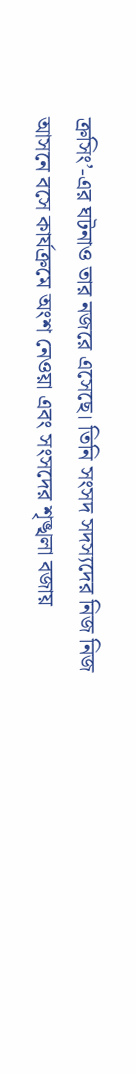ক্রসিং’-এর ঘটনাও তার নজরে এসেছে। তিনি সংসদ সদস্যদের নিজ নিজ আসনে বসে কার্যক্রমে অংশ নেওয়া এবং সংসদের শৃঙ্খলা বজায়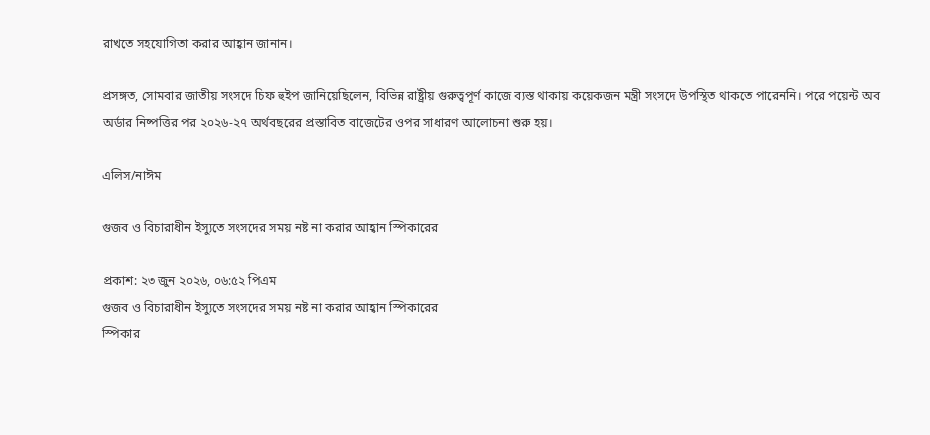রাখতে সহযোগিতা করার আহ্বান জানান।

প্রসঙ্গত, সোমবার জাতীয় সংসদে চিফ হুইপ জানিয়েছিলেন, বিভিন্ন রাষ্ট্রীয় গুরুত্বপূর্ণ কাজে ব্যস্ত থাকায় কয়েকজন মন্ত্রী সংসদে উপস্থিত থাকতে পারেননি। পরে পয়েন্ট অব অর্ডার নিষ্পত্তির পর ২০২৬-২৭ অর্থবছরের প্রস্তাবিত বাজেটের ওপর সাধারণ আলোচনা শুরু হয়।

এলিস/নাঈম

গুজব ও বিচারাধীন ইস্যুতে সংসদের সময় নষ্ট না করার আহ্বান স্পিকারের

প্রকাশ: ২৩ জুন ২০২৬, ০৬:৫২ পিএম
গুজব ও বিচারাধীন ইস্যুতে সংসদের সময় নষ্ট না করার আহ্বান স্পিকারের
স্পিকার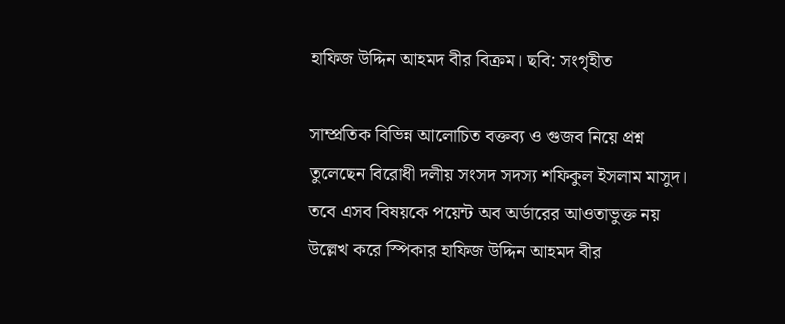হাফিজ উদ্দিন আহমদ বীর বিক্রম। ছবি: সংগৃহীত

সাম্প্রতিক বিভিন্ন আলোচিত বক্তব্য ও গুজব নিয়ে প্রশ্ন তুলেছেন বিরোধী দলীয় সংসদ সদস্য শফিকুল ইসলাম মাসুদ। তবে এসব বিষয়কে পয়েন্ট অব অর্ডারের আওতাভুক্ত নয় উল্লেখ করে স্পিকার হাফিজ উদ্দিন আহমদ বীর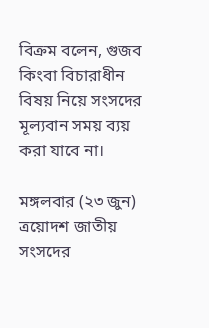বিক্রম বলেন, গুজব কিংবা বিচারাধীন বিষয় নিয়ে সংসদের মূল্যবান সময় ব্যয় করা যাবে না।

মঙ্গলবার (২৩ জুন) ত্রয়োদশ জাতীয় সংসদের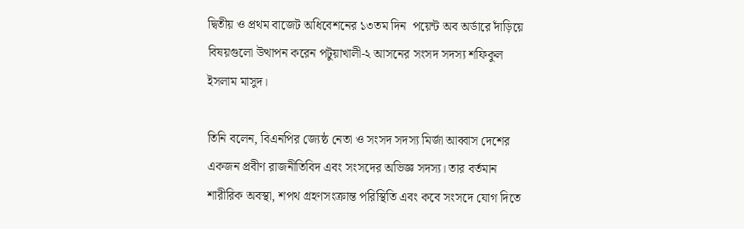দ্বিতীয় ও প্রথম বাজেট অধিবেশনের ১৩তম দিন  পয়েন্ট অব অর্ডারে দাঁড়িয়ে বিষয়গুলো উত্থাপন করেন পটুয়াখালী-২ আসনের সংসদ সদস্য শফিকুল ইসলাম মাসুদ।

তিনি বলেন, বিএনপির জ্যেষ্ঠ নেতা ও সংসদ সদস্য মির্জা আব্বাস দেশের একজন প্রবীণ রাজনীতিবিদ এবং সংসদের অভিজ্ঞ সদস্য। তার বর্তমান শারীরিক অবস্থা, শপথ গ্রহণসংক্রান্ত পরিস্থিতি এবং কবে সংসদে যোগ দিতে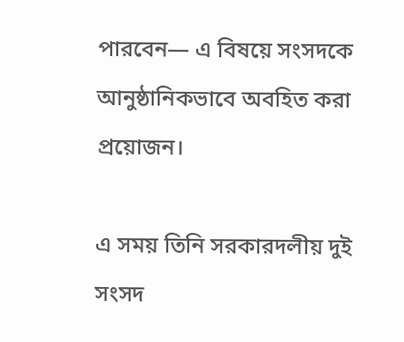পারবেন— এ বিষয়ে সংসদকে আনুষ্ঠানিকভাবে অবহিত করা প্রয়োজন।

এ সময় তিনি সরকারদলীয় দুই সংসদ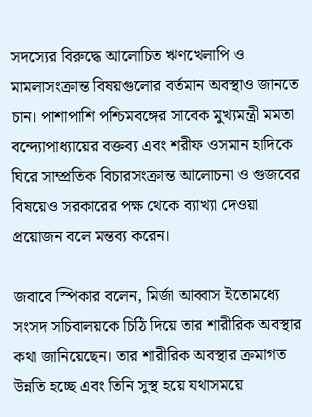সদস্যের বিরুদ্ধে আলোচিত ঋণখেলাপি ও মামলাসংক্রান্ত বিষয়গুলোর বর্তমান অবস্থাও জানতে চান। পাশাপাশি পশ্চিমবঙ্গের সাবেক মুখ্যমন্ত্রী মমতা বন্দ্যোপাধ্যায়ের বক্তব্য এবং শরীফ ওসমান হাদিকে ঘিরে সাম্প্রতিক বিচারসংক্রান্ত আলোচনা ও গুজবের বিষয়েও সরকারের পক্ষ থেকে ব্যাখ্যা দেওয়া প্রয়োজন বলে মন্তব্য করেন।

জবাবে স্পিকার বলেন, মির্জা আব্বাস ইতোমধ্যে সংসদ সচিবালয়কে চিঠি দিয়ে তার শারীরিক অবস্থার কথা জানিয়েছেন। তার শারীরিক অবস্থার ক্রমাগত উন্নতি হচ্ছে এবং তিনি সুস্থ হয়ে যথাসময়ে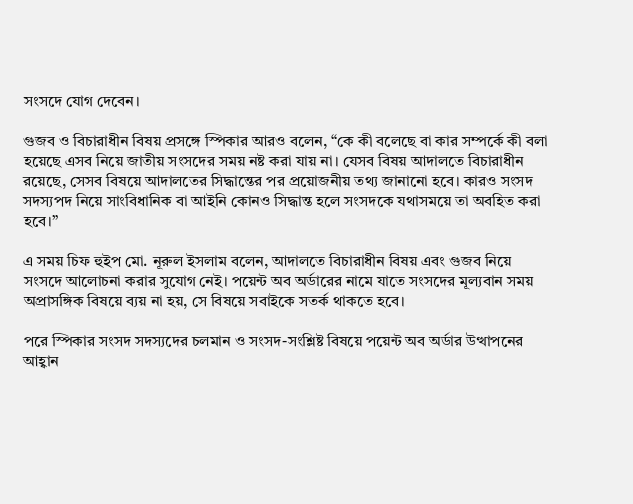সংসদে যোগ দেবেন।

গুজব ও বিচারাধীন বিষয় প্রসঙ্গে স্পিকার আরও বলেন, “কে কী বলেছে বা কার সম্পর্কে কী বলা হয়েছে এসব নিয়ে জাতীয় সংসদের সময় নষ্ট করা যায় না। যেসব বিষয় আদালতে বিচারাধীন রয়েছে, সেসব বিষয়ে আদালতের সিদ্ধান্তের পর প্রয়োজনীয় তথ্য জানানো হবে। কারও সংসদ সদস্যপদ নিয়ে সাংবিধানিক বা আইনি কোনও সিদ্ধান্ত হলে সংসদকে যথাসময়ে তা অবহিত করা হবে।”

এ সময় চিফ হুইপ মো. নূরুল ইসলাম বলেন, আদালতে বিচারাধীন বিষয় এবং গুজব নিয়ে সংসদে আলোচনা করার সুযোগ নেই। পয়েন্ট অব অর্ডারের নামে যাতে সংসদের মূল্যবান সময় অপ্রাসঙ্গিক বিষয়ে ব্যয় না হয়, সে বিষয়ে সবাইকে সতর্ক থাকতে হবে।

পরে স্পিকার সংসদ সদস্যদের চলমান ও সংসদ-সংশ্লিষ্ট বিষয়ে পয়েন্ট অব অর্ডার উত্থাপনের আহ্বান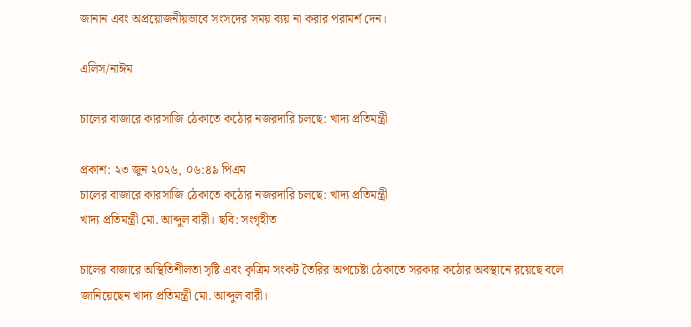জানান এবং অপ্রয়োজনীয়ভাবে সংসদের সময় ব্যয় না করার পরামর্শ দেন।

এলিস/নাঈম

চালের বাজারে কারসাজি ঠেকাতে কঠোর নজরদারি চলছে: খাদ্য প্রতিমন্ত্রী

প্রকাশ: ২৩ জুন ২০২৬, ০৬:৪৯ পিএম
চালের বাজারে কারসাজি ঠেকাতে কঠোর নজরদারি চলছে: খাদ্য প্রতিমন্ত্রী
খাদ্য প্রতিমন্ত্রী মো. আব্দুল বারী। ছবি: সংগৃহীত

চালের বাজারে অস্থিতিশীলতা সৃষ্টি এবং কৃত্রিম সংকট তৈরির অপচেষ্টা ঠেকাতে সরকার কঠোর অবস্থানে রয়েছে বলে জানিয়েছেন খাদ্য প্রতিমন্ত্রী মো. আব্দুল বারী।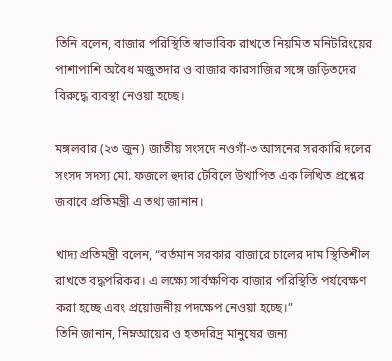তিনি বলেন, বাজার পরিস্থিতি স্বাভাবিক রাখতে নিয়মিত মনিটরিংয়ের পাশাপাশি অবৈধ মজুতদার ও বাজার কারসাজির সঙ্গে জড়িতদের বিরুদ্ধে ব্যবস্থা নেওয়া হচ্ছে।

মঙ্গলবার (২৩ জুন) জাতীয় সংসদে নওগাঁ-৩ আসনের সরকারি দলের সংসদ সদস্য মো. ফজলে হুদার টেবিলে উত্থাপিত এক লিখিত প্রশ্নের জবাবে প্রতিমন্ত্রী এ তথ্য জানান।

খাদ্য প্রতিমন্ত্রী বলেন, “বর্তমান সরকার বাজারে চালের দাম স্থিতিশীল রাখতে বদ্ধপরিকর। এ লক্ষ্যে সার্বক্ষণিক বাজার পরিস্থিতি পর্যবেক্ষণ করা হচ্ছে এবং প্রয়োজনীয় পদক্ষেপ নেওয়া হচ্ছে।”
তিনি জানান, নিম্নআয়ের ও হতদরিদ্র মানুষের জন্য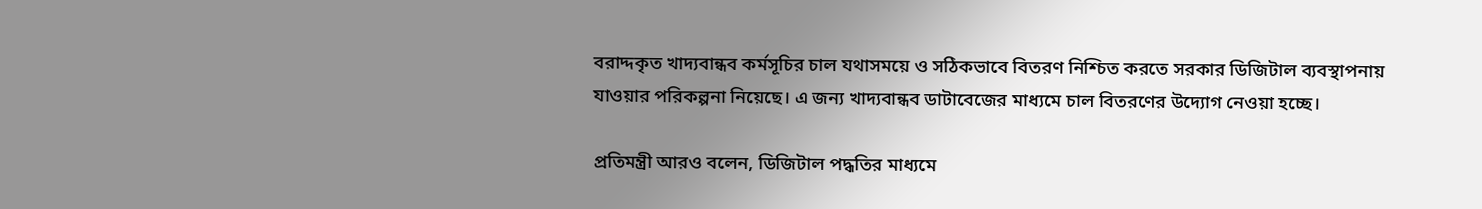বরাদ্দকৃত খাদ্যবান্ধব কর্মসূচির চাল যথাসময়ে ও সঠিকভাবে বিতরণ নিশ্চিত করতে সরকার ডিজিটাল ব্যবস্থাপনায় যাওয়ার পরিকল্পনা নিয়েছে। এ জন্য খাদ্যবান্ধব ডাটাবেজের মাধ্যমে চাল বিতরণের উদ্যোগ নেওয়া হচ্ছে।

প্রতিমন্ত্রী আরও বলেন, ডিজিটাল পদ্ধতির মাধ্যমে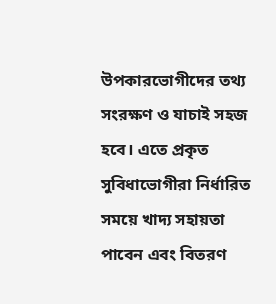উপকারভোগীদের তথ্য সংরক্ষণ ও যাচাই সহজ হবে। এতে প্রকৃত সুবিধাভোগীরা নির্ধারিত সময়ে খাদ্য সহায়তা পাবেন এবং বিতরণ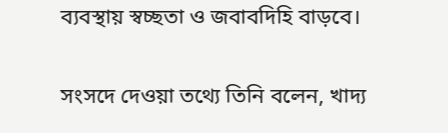ব্যবস্থায় স্বচ্ছতা ও জবাবদিহি বাড়বে।

সংসদে দেওয়া তথ্যে তিনি বলেন, খাদ্য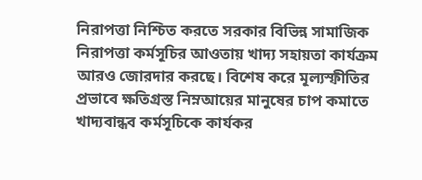নিরাপত্তা নিশ্চিত করতে সরকার বিভিন্ন সামাজিক নিরাপত্তা কর্মসূচির আওতায় খাদ্য সহায়তা কার্যক্রম আরও জোরদার করছে। বিশেষ করে মূল্যস্ফীতির প্রভাবে ক্ষতিগ্রস্ত নিম্নআয়ের মানুষের চাপ কমাতে খাদ্যবান্ধব কর্মসূচিকে কার্যকর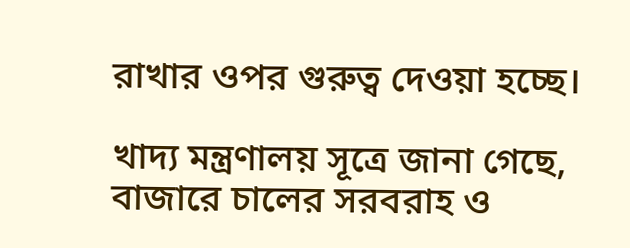রাখার ওপর গুরুত্ব দেওয়া হচ্ছে।

খাদ্য মন্ত্রণালয় সূত্রে জানা গেছে, বাজারে চালের সরবরাহ ও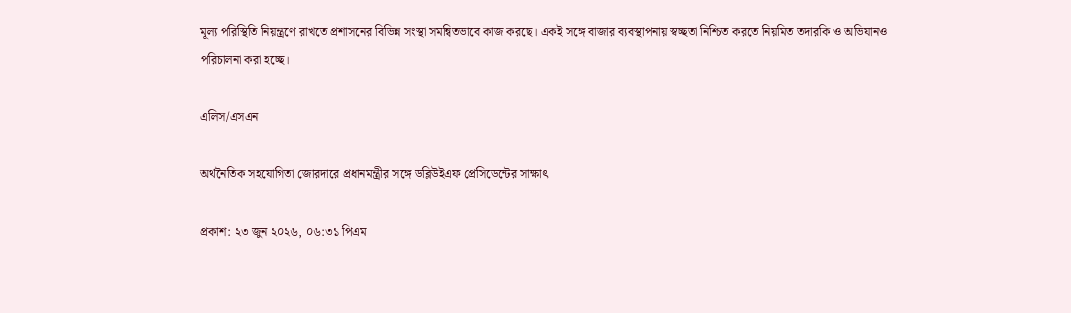মূল্য পরিস্থিতি নিয়ন্ত্রণে রাখতে প্রশাসনের বিভিন্ন সংস্থা সমন্বিতভাবে কাজ করছে। একই সঙ্গে বাজার ব্যবস্থাপনায় স্বচ্ছতা নিশ্চিত করতে নিয়মিত তদারকি ও অভিযানও পরিচালনা করা হচ্ছে।

এলিস/এসএন

অর্থনৈতিক সহযোগিতা জোরদারে প্রধানমন্ত্রীর সঙ্গে ডব্লিউইএফ প্রেসিডেন্টের সাক্ষাৎ

প্রকাশ: ২৩ জুন ২০২৬, ০৬:৩১ পিএম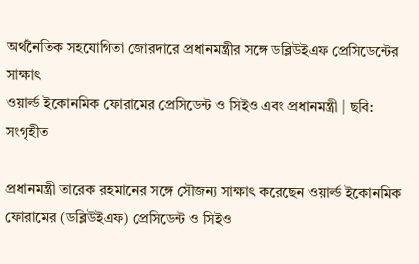অর্থনৈতিক সহযোগিতা জোরদারে প্রধানমন্ত্রীর সঙ্গে ডব্লিউইএফ প্রেসিডেন্টের সাক্ষাৎ
ওয়ার্ল্ড ইকোনমিক ফোরামের প্রেসিডেন্ট ও সিইও এবং প্রধানমন্ত্রী | ছবি: সংগৃহীত

প্রধানমন্ত্রী তারেক রহমানের সঙ্গে সৌজন্য সাক্ষাৎ করেছেন ওয়ার্ল্ড ইকোনমিক ফোরামের (ডব্লিউইএফ) প্রেসিডেন্ট ও সিইও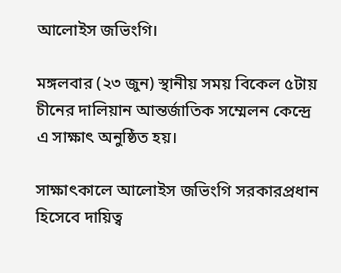আলোইস জভিংগি।

মঙ্গলবার (২৩ জুন) স্থানীয় সময় বিকেল ৫টায় চীনের দালিয়ান আন্তর্জাতিক সম্মেলন কেন্দ্রে এ সাক্ষাৎ অনুষ্ঠিত হয়।

সাক্ষাৎকালে আলোইস জভিংগি সরকারপ্রধান হিসেবে দায়িত্ব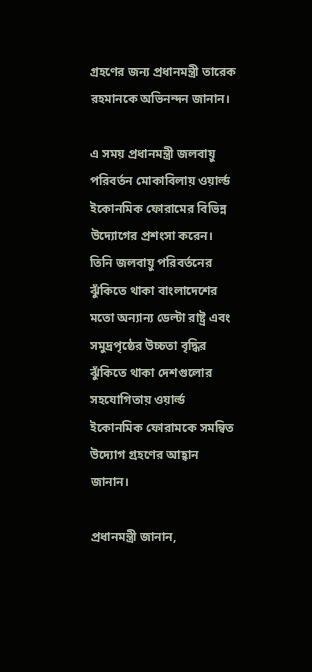গ্রহণের জন্য প্রধানমন্ত্রী তারেক রহমানকে অভিনন্দন জানান।

এ সময় প্রধানমন্ত্রী জলবায়ু পরিবর্তন মোকাবিলায় ওয়ার্ল্ড ইকোনমিক ফোরামের বিভিন্ন উদ্যোগের প্রশংসা করেন। তিনি জলবায়ু পরিবর্তনের ঝুঁকিতে থাকা বাংলাদেশের মতো অন্যান্য ডেল্টা রাষ্ট্র এবং সমুদ্রপৃষ্ঠের উচ্চতা বৃদ্ধির ঝুঁকিতে থাকা দেশগুলোর সহযোগিতায় ওয়ার্ল্ড ইকোনমিক ফোরামকে সমন্বিত উদ্যোগ গ্রহণের আহ্বান জানান।

প্রধানমন্ত্রী জানান,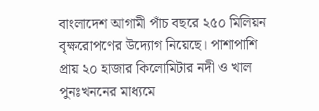বাংলাদেশ আগামী পাঁচ বছরে ২৫০ মিলিয়ন বৃক্ষরোপণের উদ্যোগ নিয়েছে। পাশাপাশি প্রায় ২০ হাজার কিলোমিটার নদী ও খাল পুনঃখননের মাধ্যমে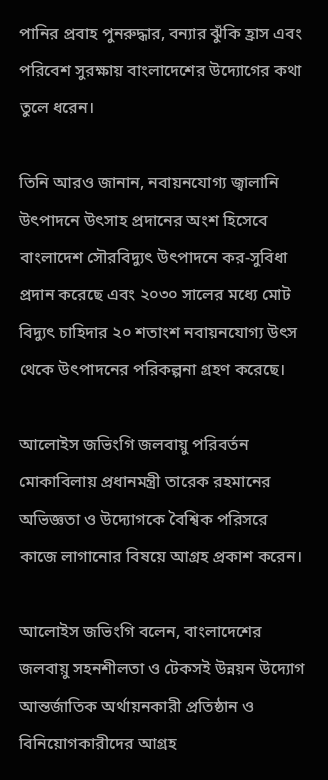পানির প্রবাহ পুনরুদ্ধার, বন্যার ঝুঁকি হ্রাস এবং পরিবেশ সুরক্ষায় বাংলাদেশের উদ্যোগের কথা তুলে ধরেন।

তিনি আরও জানান, নবায়নযোগ্য জ্বালানি উৎপাদনে উৎসাহ প্রদানের অংশ হিসেবে বাংলাদেশ সৌরবিদ্যুৎ উৎপাদনে কর-সুবিধা প্রদান করেছে এবং ২০৩০ সালের মধ্যে মোট বিদ্যুৎ চাহিদার ২০ শতাংশ নবায়নযোগ্য উৎস থেকে উৎপাদনের পরিকল্পনা গ্রহণ করেছে।

আলোইস জভিংগি জলবায়ু পরিবর্তন মোকাবিলায় প্রধানমন্ত্রী তারেক রহমানের অভিজ্ঞতা ও উদ্যোগকে বৈশ্বিক পরিসরে কাজে লাগানোর বিষয়ে আগ্রহ প্রকাশ করেন।

আলোইস জভিংগি বলেন, বাংলাদেশের জলবায়ু সহনশীলতা ও টেকসই উন্নয়ন উদ্যোগ আন্তর্জাতিক অর্থায়নকারী প্রতিষ্ঠান ও বিনিয়োগকারীদের আগ্রহ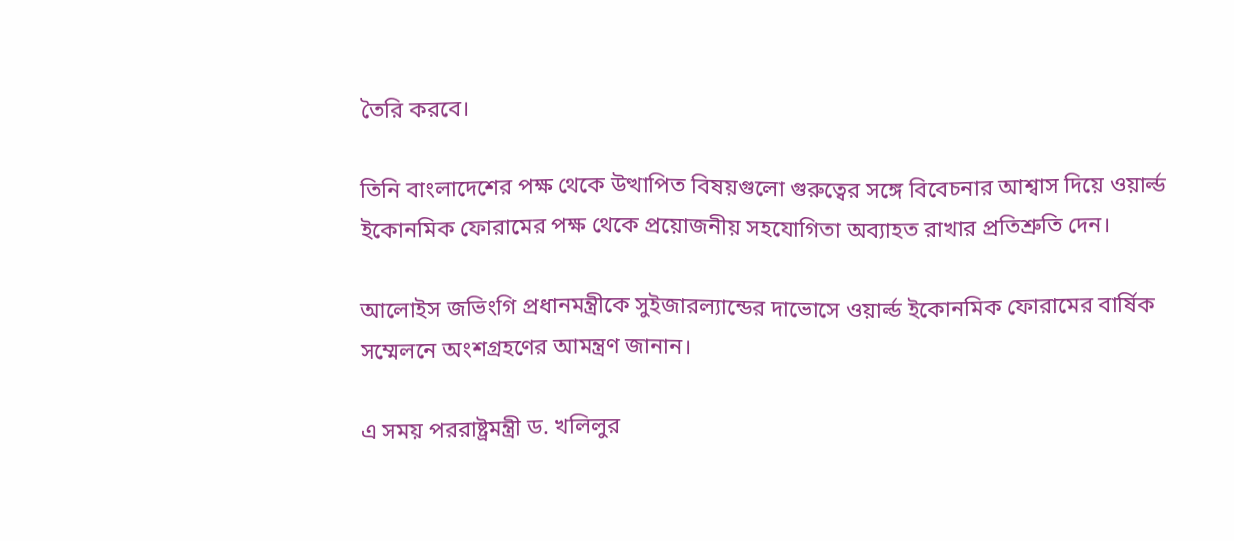তৈরি করবে।

তিনি বাংলাদেশের পক্ষ থেকে উত্থাপিত বিষয়গুলো গুরুত্বের সঙ্গে বিবেচনার আশ্বাস দিয়ে ওয়ার্ল্ড ইকোনমিক ফোরামের পক্ষ থেকে প্রয়োজনীয় সহযোগিতা অব্যাহত রাখার প্রতিশ্রুতি দেন।

আলোইস জভিংগি প্রধানমন্ত্রীকে সুইজারল্যান্ডের দাভোসে ওয়ার্ল্ড ইকোনমিক ফোরামের বার্ষিক সম্মেলনে অংশগ্রহণের আমন্ত্রণ জানান।

এ সময় পররাষ্ট্রমন্ত্রী ড. খলিলুর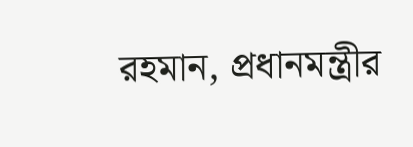রহমান, প্রধানমন্ত্রীর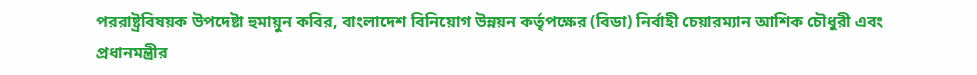পররাষ্ট্রবিষয়ক উপদেষ্টা হুমায়ুন কবির, বাংলাদেশ বিনিয়োগ উন্নয়ন কর্তৃপক্ষের (বিডা) নির্বাহী চেয়ারম্যান আশিক চৌধুরী এবং প্রধানমন্ত্রীর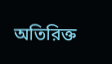অতিরিক্ত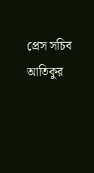প্রেস সচিব আতিকুর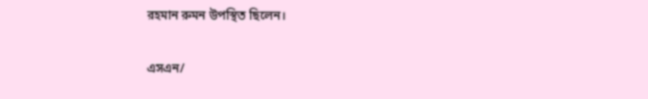রহমান রুমন উপস্থিত ছিলেন।

এসএন/